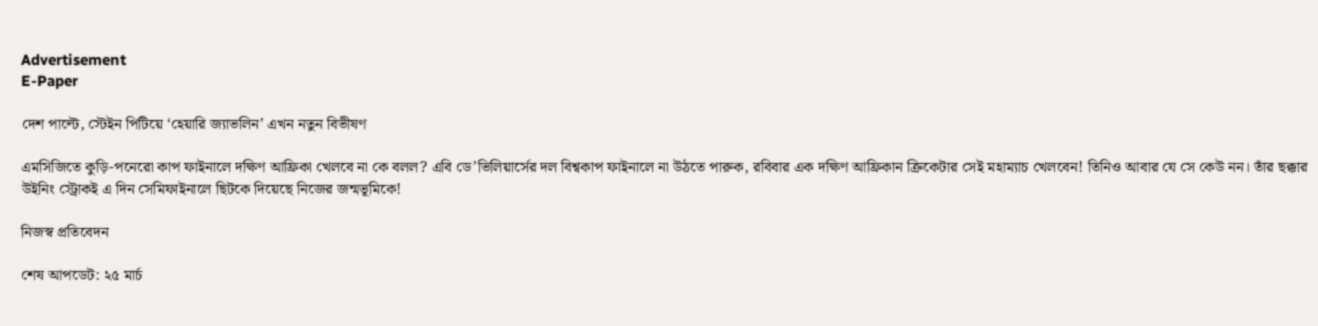Advertisement
E-Paper

দেশ পাল্টে, স্টেইন পিটিয়ে ‘হেয়ারি জ্যাভলিন’ এখন নতুন বিভীষণ

এমসিজিতে কুড়ি-পনেরো কাপ ফাইনালে দক্ষিণ আফ্রিকা খেলবে না কে বলল? এবি ডে’ভিলিয়ার্সের দল বিশ্বকাপ ফাইনালে না উঠতে পারুক, রবিবার এক দক্ষিণ আফ্রিকান ক্রিকেটার সেই মহাম্যাচ খেলবেন! তিনিও আবার যে সে কেউ নন। তাঁর ছক্কার উইনিং স্ট্রোকই এ দিন সেমিফাইনালে ছিটকে দিয়েছে নিজের জন্মভূমিকে!

নিজস্ব প্রতিবেদন

শেষ আপডেট: ২৫ মার্চ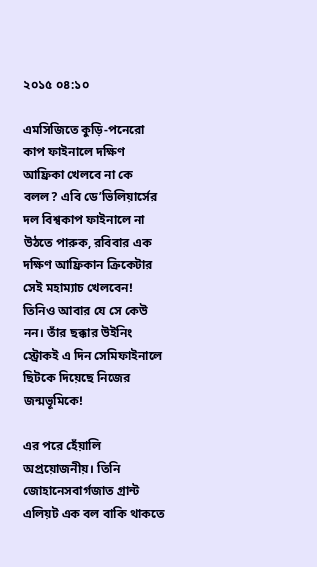২০১৫ ০৪:১০

এমসিজিতে কুড়ি-পনেরো কাপ ফাইনালে দক্ষিণ আফ্রিকা খেলবে না কে বলল? এবি ডে’ভিলিয়ার্সের দল বিশ্বকাপ ফাইনালে না উঠতে পারুক, রবিবার এক দক্ষিণ আফ্রিকান ক্রিকেটার সেই মহাম্যাচ খেলবেন! তিনিও আবার যে সে কেউ নন। তাঁর ছক্কার উইনিং স্ট্রোকই এ দিন সেমিফাইনালে ছিটকে দিয়েছে নিজের জন্মভূমিকে!

এর পরে হেঁয়ালি অপ্রয়োজনীয়। তিনি জোহানেসবার্গজাত গ্রান্ট এলিয়ট এক বল বাকি থাকতে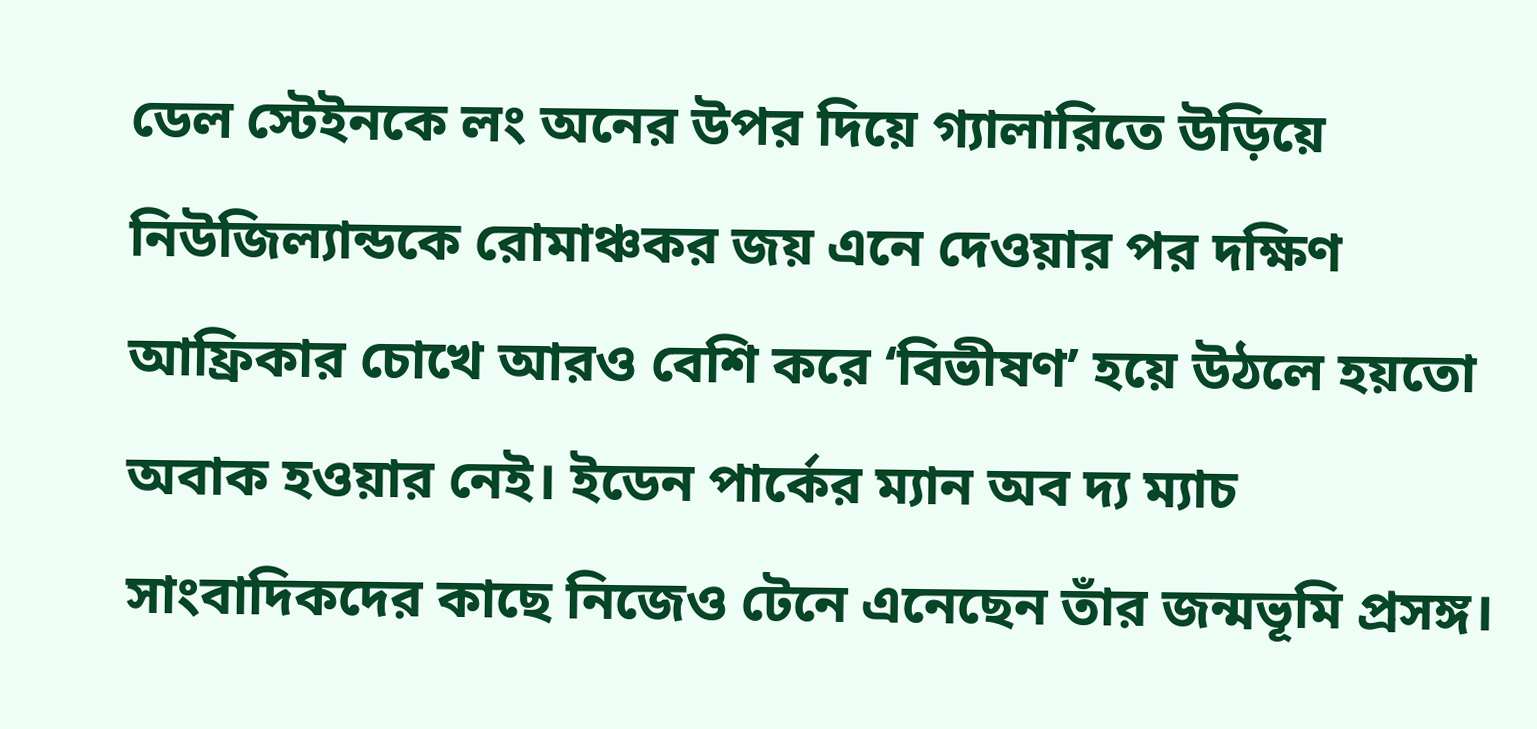ডেল স্টেইনকে লং অনের উপর দিয়ে গ্যালারিতে উড়িয়ে নিউজিল্যান্ডকে রোমাঞ্চকর জয় এনে দেওয়ার পর দক্ষিণ আফ্রিকার চোখে আরও বেশি করে ‘বিভীষণ’ হয়ে উঠলে হয়তো অবাক হওয়ার নেই। ইডেন পার্কের ম্যান অব দ্য ম্যাচ সাংবাদিকদের কাছে নিজেও টেনে এনেছেন তাঁর জন্মভূমি প্রসঙ্গ।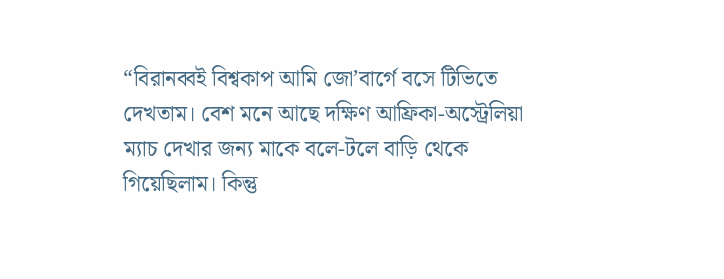“বিরানব্বই বিশ্বকাপ আমি জো’বার্গে বসে টিভিতে দেখতাম। বেশ মনে আছে দক্ষিণ আফ্রিকা-অস্ট্রেলিয়া ম্যাচ দেখার জন্য মাকে বলে-টলে বাড়ি থেকে গিয়েছিলাম। কিন্তু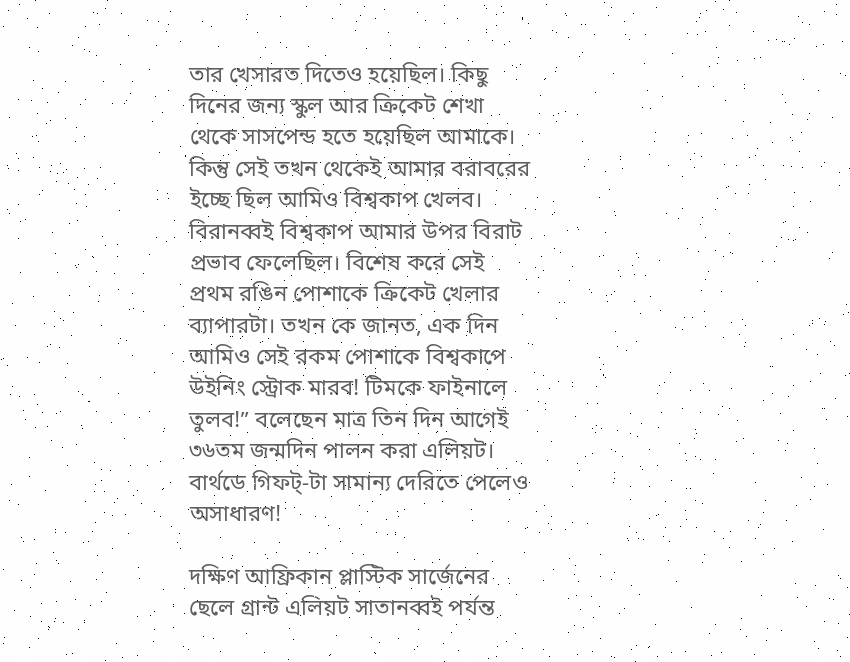তার খেসারত দিতেও হয়েছিল। কিছু দিনের জন্য স্কুল আর ক্রিকেট শেখা থেকে সাসপেন্ড হতে হয়েছিল আমাকে। কিন্তু সেই তখন থেকেই আমার বরাবরের ইচ্ছে ছিল আমিও বিশ্বকাপ খেলব। বিরানব্বই বিশ্বকাপ আমার উপর বিরাট প্রভাব ফেলেছিল। বিশেষ করে সেই প্রথম রঙিন পোশাকে ক্রিকেট খেলার ব্যাপারটা। তখন কে জানত, এক দিন আমিও সেই রকম পোশাকে বিশ্বকাপে উইনিং স্ট্রোক মারব! টিমকে ফাইনালে তুলব!” বলেছেন মাত্র তিন দিন আগেই ৩৬তম জন্মদিন পালন করা এলিয়ট। বার্থডে গিফট্-টা সামান্য দেরিতে পেলেও অসাধারণ!

দক্ষিণ আফ্রিকান প্লাস্টিক সার্জেনের ছেলে গ্রান্ট এলিয়ট সাতানব্বই পর্যন্ত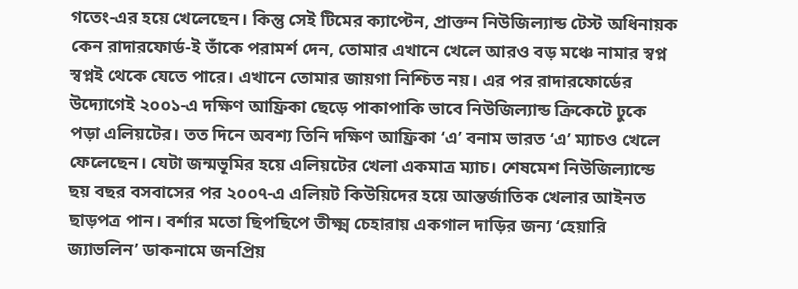গতেং-এর হয়ে খেলেছেন। কিন্তু সেই টিমের ক্যাপ্টেন, প্রাক্তন নিউজিল্যান্ড টেস্ট অধিনায়ক কেন রাদারফোর্ড-ই তাঁকে পরামর্শ দেন, তোমার এখানে খেলে আরও বড় মঞ্চে নামার স্বপ্ন স্বপ্নই থেকে যেতে পারে। এখানে তোমার জায়গা নিশ্চিত নয়। এর পর রাদারফোর্ডের উদ্যোগেই ২০০১-এ দক্ষিণ আফ্রিকা ছেড়ে পাকাপাকি ভাবে নিউজিল্যান্ড ক্রিকেটে ঢুকে পড়া এলিয়টের। তত দিনে অবশ্য তিনি দক্ষিণ আফ্রিকা ‘এ’ বনাম ভারত ‘এ’ ম্যাচও খেলে ফেলেছেন। যেটা জন্মভূমির হয়ে এলিয়টের খেলা একমাত্র ম্যাচ। শেষমেশ নিউজিল্যান্ডে ছয় বছর বসবাসের পর ২০০৭-এ এলিয়ট কিউয়িদের হয়ে আন্তর্জাতিক খেলার আইনত ছাড়পত্র পান। বর্শার মতো ছিপছিপে তীক্ষ্ম চেহারায় একগাল দাড়ির জন্য ‘হেয়ারি জ্যাভলিন’ ডাকনামে জনপ্রিয়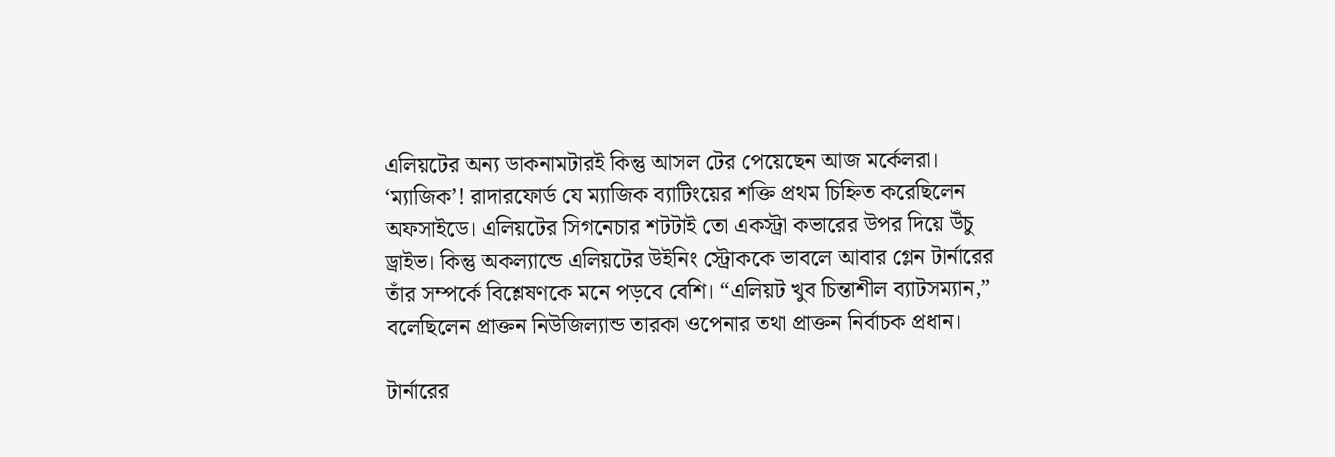এলিয়টের অন্য ডাকনামটারই কিন্তু আসল টের পেয়েছেন আজ মর্কেলরা। ‘ম্যাজিক’! রাদারফোর্ড যে ম্যাজিক ব্যাটিংয়ের শক্তি প্রথম চিহ্নিত করেছিলেন অফসাইডে। এলিয়টের সিগনেচার শটটাই তো একস্ট্রা কভারের উপর দিয়ে উঁচু ড্রাইভ। কিন্তু অকল্যান্ডে এলিয়টের উইনিং স্ট্রোককে ভাবলে আবার গ্লেন টার্নারের তাঁর সম্পর্কে বিশ্লেষণকে মনে পড়বে বেশি। “এলিয়ট খুব চিন্তাশীল ব্যাটসম্যান,” বলেছিলেন প্রাক্তন নিউজিল্যান্ড তারকা ওপেনার তথা প্রাক্তন নির্বাচক প্রধান।

টার্নারের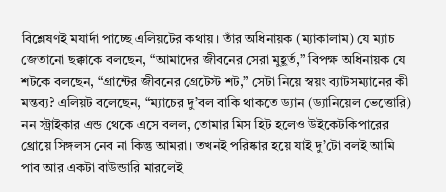বিশ্লেষণই মযার্দা পাচ্ছে এলিয়টের কথায়। তাঁর অধিনায়ক (ম্যাকালাম) যে ম্যাচ জেতানো ছক্কাকে বলছেন, “আমাদের জীবনের সেরা মুহূর্ত,” বিপক্ষ অধিনায়ক যে শটকে বলছেন, “গ্রান্টের জীবনের গ্রেটেস্ট শট,” সেটা নিয়ে স্বয়ং ব্যাটসম্যানের কী মন্তব্য? এলিয়ট বলেছেন, “ম্যাচের দু’বল বাকি থাকতে ড্যান (ড্যানিয়েল ভেত্তোরি) নন স্ট্রাইকার এন্ড থেকে এসে বলল, তোমার মিস হিট হলেও উইকেটকিপারের থ্রোয়ে সিঙ্গলস নেব না কিন্তু আমরা। তখনই পরিষ্কার হয়ে যাই দু’টো বলই আমি পাব আর একটা বাউন্ডারি মারলেই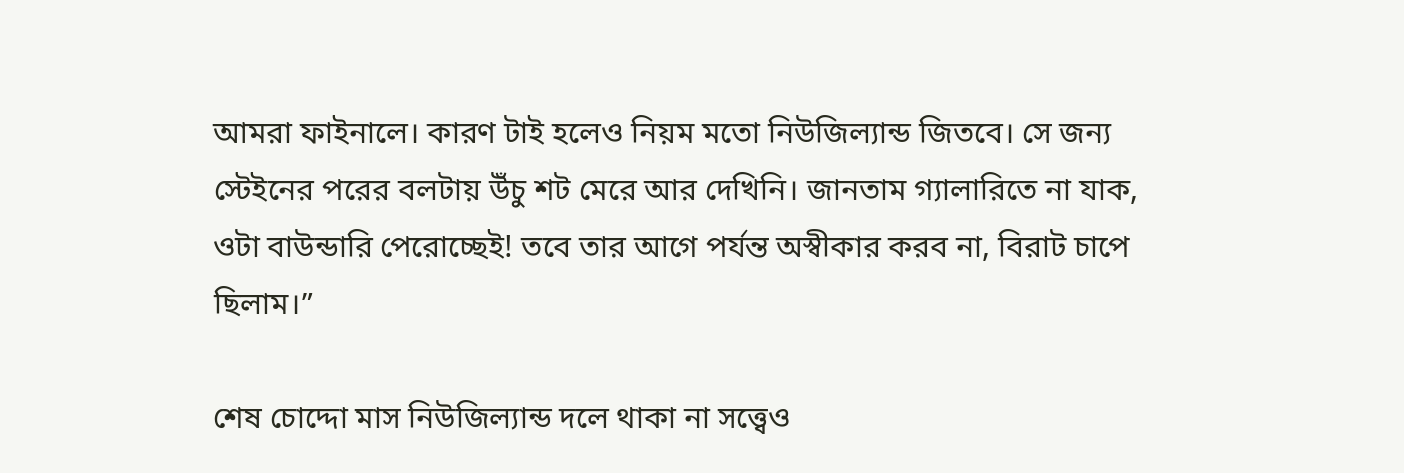আমরা ফাইনালে। কারণ টাই হলেও নিয়ম মতো নিউজিল্যান্ড জিতবে। সে জন্য স্টেইনের পরের বলটায় উঁচু শট মেরে আর দেখিনি। জানতাম গ্যালারিতে না যাক, ওটা বাউন্ডারি পেরোচ্ছেই! তবে তার আগে পর্যন্ত অস্বীকার করব না, বিরাট চাপে ছিলাম।”

শেষ চোদ্দো মাস নিউজিল্যান্ড দলে থাকা না সত্ত্বেও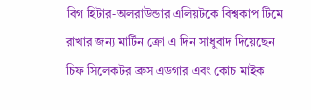বিগ হিটার-অলরাউন্ডার এলিয়টকে বিশ্বকাপ টিমে রাখার জন্য মার্টিন ক্রো এ দিন সাধুবাদ দিয়েছেন চিফ সিলেকটর ব্রুস এডগার এবং কোচ মাইক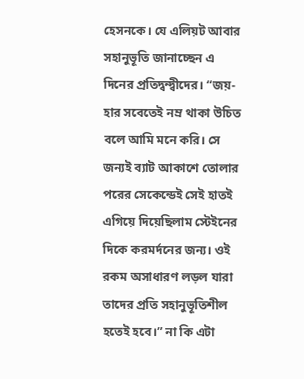হেসনকে। যে এলিয়ট আবার সহানুভূতি জানাচ্ছেন এ দিনের প্রতিদ্বন্দ্বীদের। “জয়-হার সবেতেই নম্র থাকা উচিত বলে আমি মনে করি। সে জন্যই ব্যাট আকাশে তোলার পরের সেকেন্ডেই সেই হাতই এগিয়ে দিয়েছিলাম স্টেইনের দিকে করমর্দনের জন্য। ওই রকম অসাধারণ লড়ল যারা তাদের প্রতি সহানুভূতিশীল হতেই হবে।” না কি এটা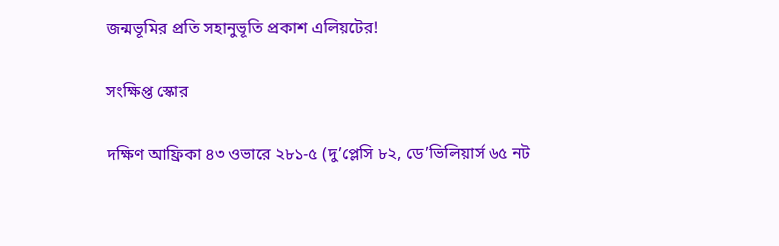জন্মভূমির প্রতি সহানুভূতি প্রকাশ এলিয়টের!

সংক্ষিপ্ত স্কোর

দক্ষিণ আফ্রিকা ৪৩ ওভারে ২৮১-৫ (দু’প্লেসি ৮২, ডে’ভিলিয়ার্স ৬৫ নট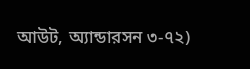আউট, অ্যান্ডারসন ৩-৭২)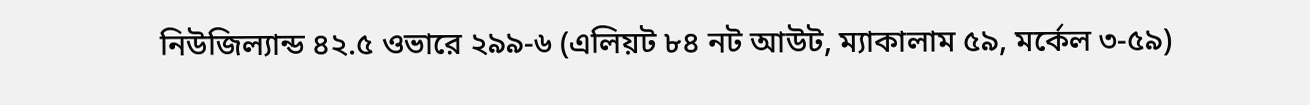নিউজিল্যান্ড ৪২.৫ ওভারে ২৯৯-৬ (এলিয়ট ৮৪ নট আউট, ম্যাকালাম ৫৯, মর্কেল ৩-৫৯)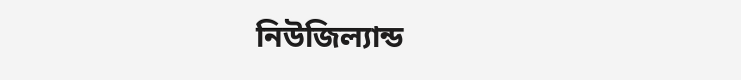নিউজিল্যান্ড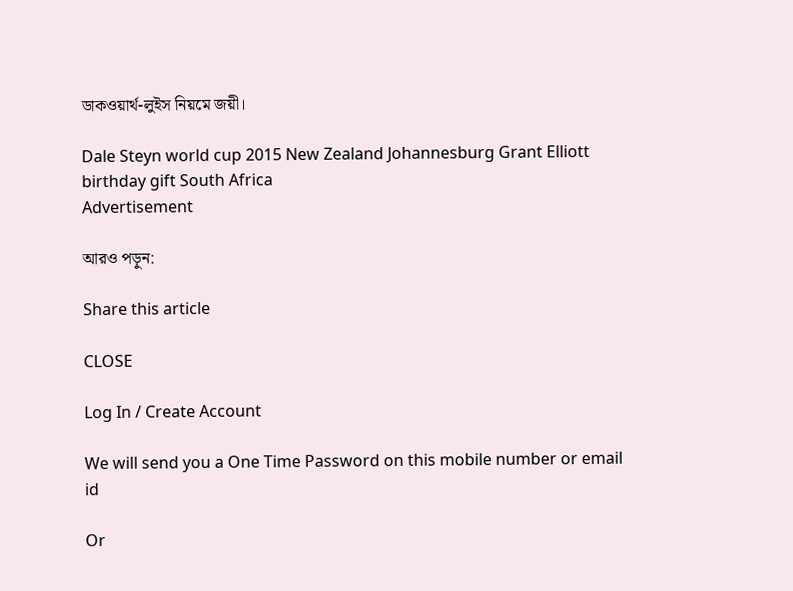ডাকওয়ার্থ-লুইস নিয়মে জয়ী।

Dale Steyn world cup 2015 New Zealand Johannesburg Grant Elliott birthday gift South Africa
Advertisement

আরও পড়ুন:

Share this article

CLOSE

Log In / Create Account

We will send you a One Time Password on this mobile number or email id

Or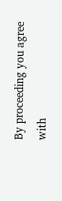By proceeding you agree with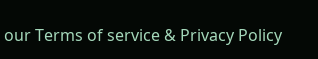our Terms of service & Privacy Policy